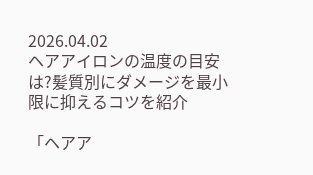2026.04.02
ヘアアイロンの温度の目安は?髪質別にダメージを最小限に抑えるコツを紹介

「ヘアア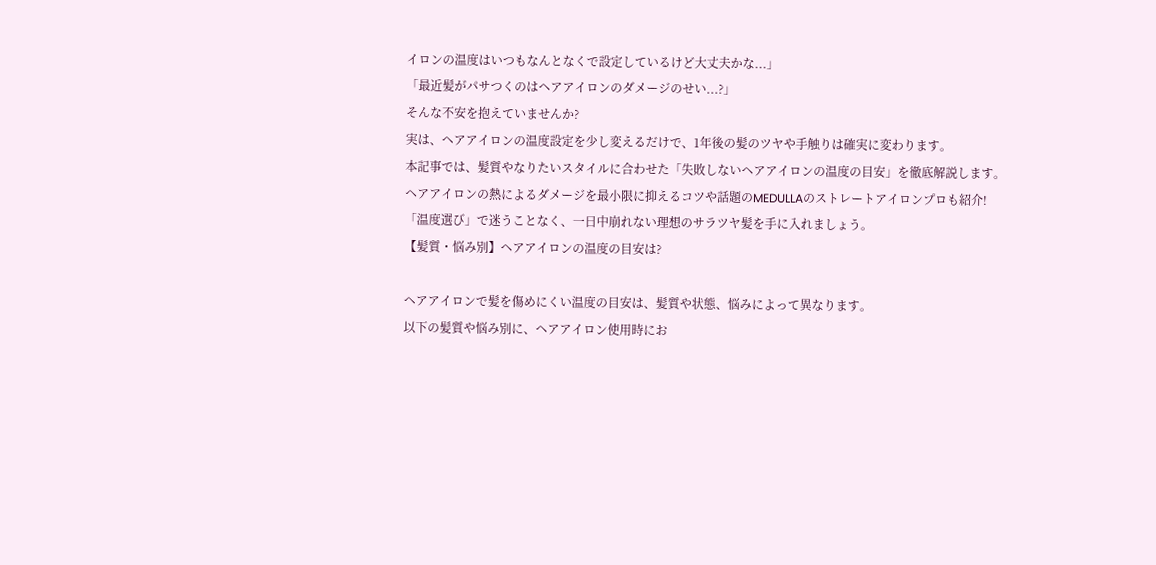イロンの温度はいつもなんとなくで設定しているけど大丈夫かな...」
「最近髪がパサつくのはヘアアイロンのダメージのせい...?」
そんな不安を抱えていませんか?
実は、ヘアアイロンの温度設定を少し変えるだけで、1年後の髪のツヤや手触りは確実に変わります。
本記事では、髪質やなりたいスタイルに合わせた「失敗しないヘアアイロンの温度の目安」を徹底解説します。
ヘアアイロンの熱によるダメージを最小限に抑えるコツや話題のMEDULLAのストレートアイロンプロも紹介!
「温度選び」で迷うことなく、一日中崩れない理想のサラツヤ髪を手に入れましょう。
【髪質・悩み別】ヘアアイロンの温度の目安は?

ヘアアイロンで髪を傷めにくい温度の目安は、髪質や状態、悩みによって異なります。
以下の髪質や悩み別に、ヘアアイロン使用時にお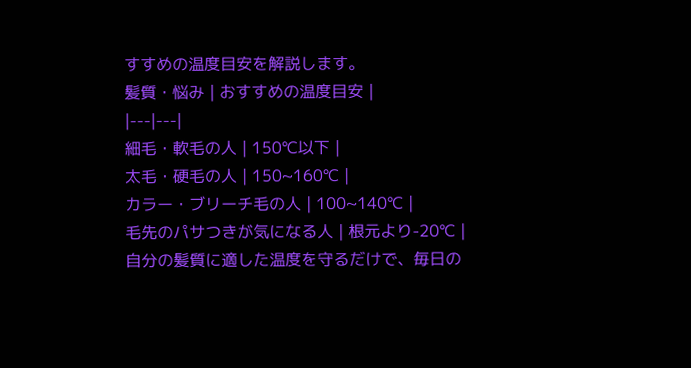すすめの温度目安を解説します。
髪質・悩み | おすすめの温度目安 |
|---|---|
細毛・軟毛の人 | 150℃以下 |
太毛・硬毛の人 | 150~160℃ |
カラー・ブリーチ毛の人 | 100~140℃ |
毛先のパサつきが気になる人 | 根元より-20℃ |
自分の髪質に適した温度を守るだけで、毎日の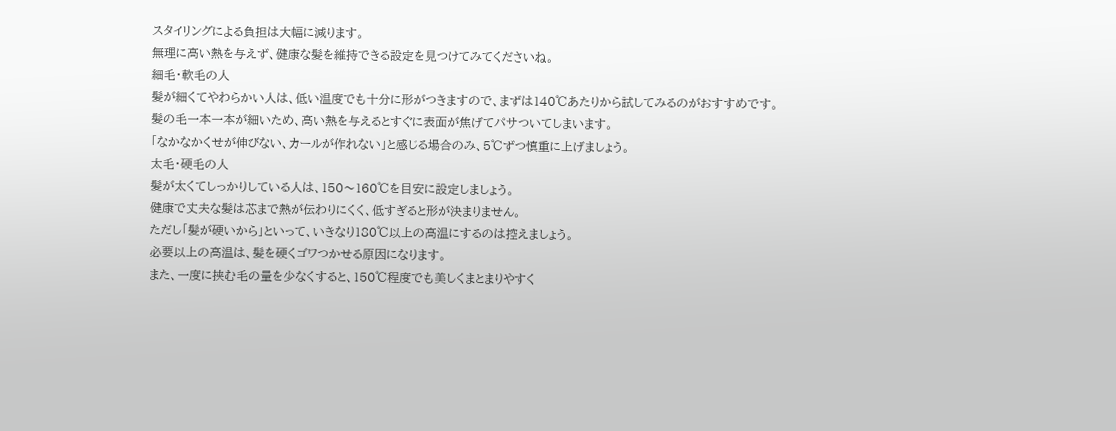スタイリングによる負担は大幅に減ります。
無理に高い熱を与えず、健康な髪を維持できる設定を見つけてみてくださいね。
細毛・軟毛の人
髪が細くてやわらかい人は、低い温度でも十分に形がつきますので、まずは140℃あたりから試してみるのがおすすめです。
髪の毛一本一本が細いため、高い熱を与えるとすぐに表面が焦げてパサついてしまいます。
「なかなかくせが伸びない、カールが作れない」と感じる場合のみ、5℃ずつ慎重に上げましょう。
太毛・硬毛の人
髪が太くてしっかりしている人は、150〜160℃を目安に設定しましょう。
健康で丈夫な髪は芯まで熱が伝わりにくく、低すぎると形が決まりません。
ただし「髪が硬いから」といって、いきなり180℃以上の高温にするのは控えましょう。
必要以上の高温は、髪を硬くゴワつかせる原因になります。
また、一度に挟む毛の量を少なくすると、150℃程度でも美しくまとまりやすく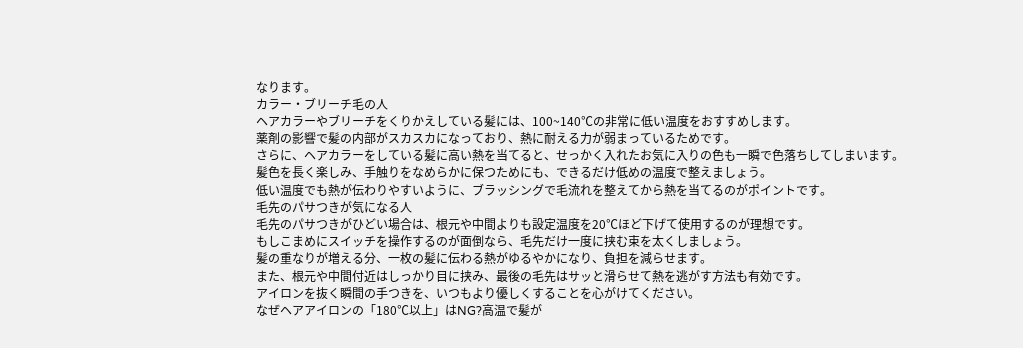なります。
カラー・ブリーチ毛の人
ヘアカラーやブリーチをくりかえしている髪には、100~140℃の非常に低い温度をおすすめします。
薬剤の影響で髪の内部がスカスカになっており、熱に耐える力が弱まっているためです。
さらに、ヘアカラーをしている髪に高い熱を当てると、せっかく入れたお気に入りの色も一瞬で色落ちしてしまいます。
髪色を長く楽しみ、手触りをなめらかに保つためにも、できるだけ低めの温度で整えましょう。
低い温度でも熱が伝わりやすいように、ブラッシングで毛流れを整えてから熱を当てるのがポイントです。
毛先のパサつきが気になる人
毛先のパサつきがひどい場合は、根元や中間よりも設定温度を20℃ほど下げて使用するのが理想です。
もしこまめにスイッチを操作するのが面倒なら、毛先だけ一度に挟む束を太くしましょう。
髪の重なりが増える分、一枚の髪に伝わる熱がゆるやかになり、負担を減らせます。
また、根元や中間付近はしっかり目に挟み、最後の毛先はサッと滑らせて熱を逃がす方法も有効です。
アイロンを抜く瞬間の手つきを、いつもより優しくすることを心がけてください。
なぜヘアアイロンの「180℃以上」はNG?高温で髪が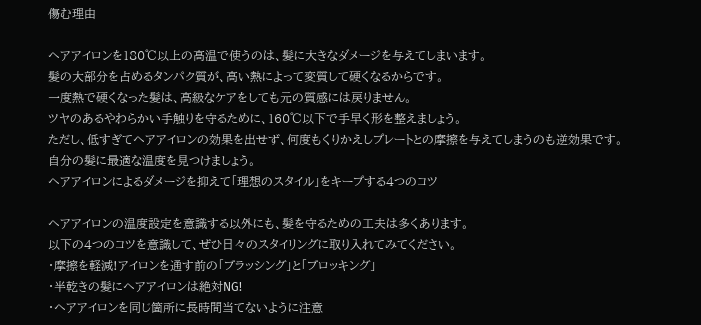傷む理由

ヘアアイロンを180℃以上の高温で使うのは、髪に大きなダメージを与えてしまいます。
髪の大部分を占めるタンパク質が、高い熱によって変質して硬くなるからです。
一度熱で硬くなった髪は、高級なケアをしても元の質感には戻りません。
ツヤのあるやわらかい手触りを守るために、160℃以下で手早く形を整えましょう。
ただし、低すぎてヘアアイロンの効果を出せず、何度もくりかえしプレートとの摩擦を与えてしまうのも逆効果です。
自分の髪に最適な温度を見つけましょう。
ヘアアイロンによるダメージを抑えて「理想のスタイル」をキープする4つのコツ

ヘアアイロンの温度設定を意識する以外にも、髪を守るための工夫は多くあります。
以下の4つのコツを意識して、ぜひ日々のスタイリングに取り入れてみてください。
・摩擦を軽減!アイロンを通す前の「ブラッシング」と「ブロッキング」
・半乾きの髪にヘアアイロンは絶対NG!
・ヘアアイロンを同じ箇所に長時間当てないように注意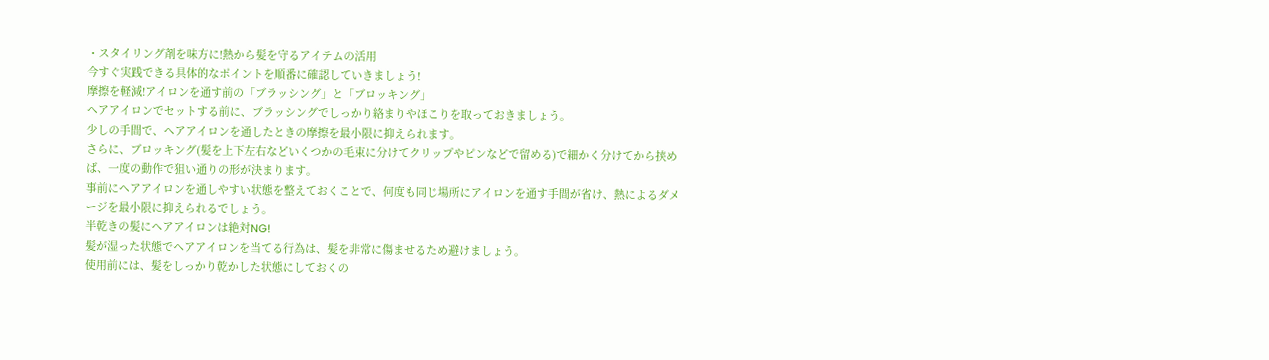・スタイリング剤を味方に!熱から髪を守るアイテムの活用
今すぐ実践できる具体的なポイントを順番に確認していきましょう!
摩擦を軽減!アイロンを通す前の「ブラッシング」と「ブロッキング」
ヘアアイロンでセットする前に、ブラッシングでしっかり絡まりやほこりを取っておきましょう。
少しの手間で、ヘアアイロンを通したときの摩擦を最小限に抑えられます。
さらに、ブロッキング(髪を上下左右などいくつかの毛束に分けてクリップやピンなどで留める)で細かく分けてから挟めば、一度の動作で狙い通りの形が決まります。
事前にヘアアイロンを通しやすい状態を整えておくことで、何度も同じ場所にアイロンを通す手間が省け、熱によるダメージを最小限に抑えられるでしょう。
半乾きの髪にヘアアイロンは絶対NG!
髪が湿った状態でヘアアイロンを当てる行為は、髪を非常に傷ませるため避けましょう。
使用前には、髪をしっかり乾かした状態にしておくの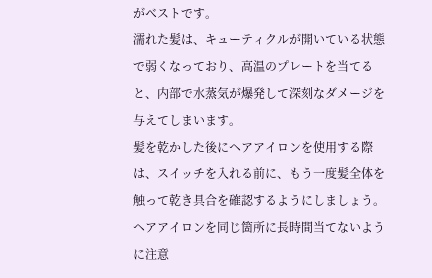がベストです。
濡れた髪は、キューティクルが開いている状態で弱くなっており、高温のプレートを当てると、内部で水蒸気が爆発して深刻なダメージを与えてしまいます。
髪を乾かした後にヘアアイロンを使用する際は、スイッチを入れる前に、もう一度髪全体を触って乾き具合を確認するようにしましょう。
ヘアアイロンを同じ箇所に長時間当てないように注意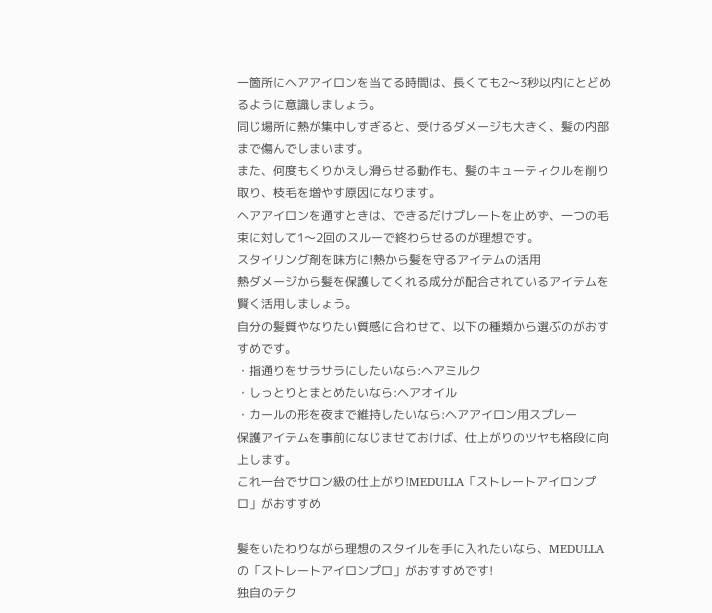一箇所にヘアアイロンを当てる時間は、長くても2〜3秒以内にとどめるように意識しましょう。
同じ場所に熱が集中しすぎると、受けるダメージも大きく、髪の内部まで傷んでしまいます。
また、何度もくりかえし滑らせる動作も、髪のキューティクルを削り取り、枝毛を増やす原因になります。
ヘアアイロンを通すときは、できるだけプレートを止めず、一つの毛束に対して1〜2回のスルーで終わらせるのが理想です。
スタイリング剤を味方に!熱から髪を守るアイテムの活用
熱ダメージから髪を保護してくれる成分が配合されているアイテムを賢く活用しましょう。
自分の髪質やなりたい質感に合わせて、以下の種類から選ぶのがおすすめです。
・指通りをサラサラにしたいなら:ヘアミルク
・しっとりとまとめたいなら:ヘアオイル
・カールの形を夜まで維持したいなら:ヘアアイロン用スプレー
保護アイテムを事前になじませておけば、仕上がりのツヤも格段に向上します。
これ一台でサロン級の仕上がり!MEDULLA「ストレートアイロンプロ」がおすすめ

髪をいたわりながら理想のスタイルを手に入れたいなら、MEDULLAの「ストレートアイロンプロ」がおすすめです!
独自のテク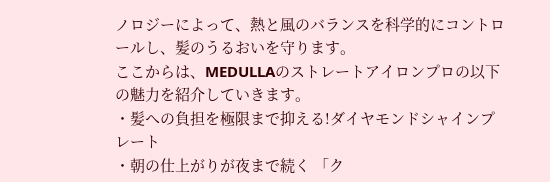ノロジーによって、熱と風のバランスを科学的にコントロールし、髪のうるおいを守ります。
ここからは、MEDULLAのストレートアイロンプロの以下の魅力を紹介していきます。
・髪への負担を極限まで抑える!ダイヤモンドシャインプレート
・朝の仕上がりが夜まで続く 「ク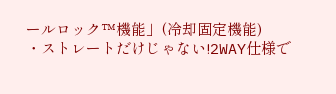ールロック™機能」(冷却固定機能)
・ストレートだけじゃない!2WAY仕様で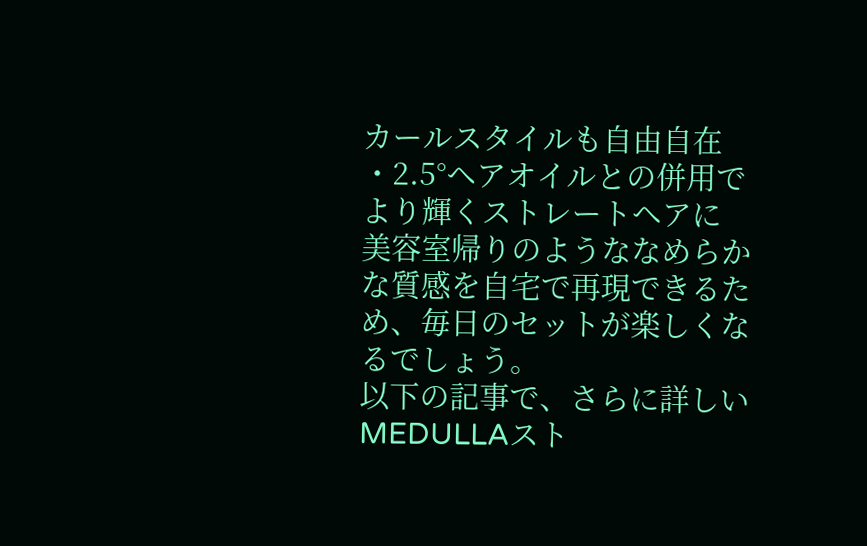カールスタイルも自由自在
・2.5°ヘアオイルとの併用でより輝くストレートヘアに
美容室帰りのようななめらかな質感を自宅で再現できるため、毎日のセットが楽しくなるでしょう。
以下の記事で、さらに詳しいMEDULLAスト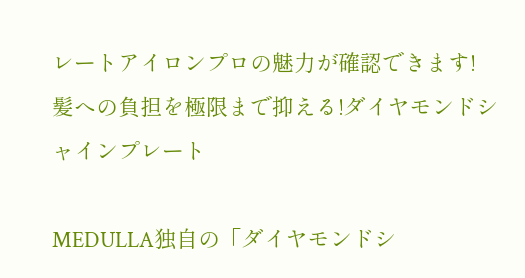レートアイロンプロの魅力が確認できます!
髪への負担を極限まで抑える!ダイヤモンドシャインプレート

MEDULLA独自の「ダイヤモンドシ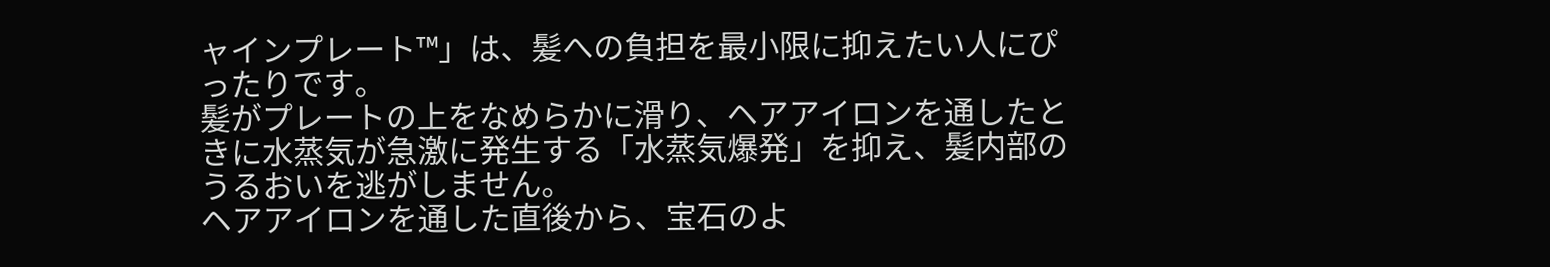ャインプレート™」は、髪への負担を最小限に抑えたい人にぴったりです。
髪がプレートの上をなめらかに滑り、ヘアアイロンを通したときに水蒸気が急激に発生する「水蒸気爆発」を抑え、髪内部のうるおいを逃がしません。
ヘアアイロンを通した直後から、宝石のよ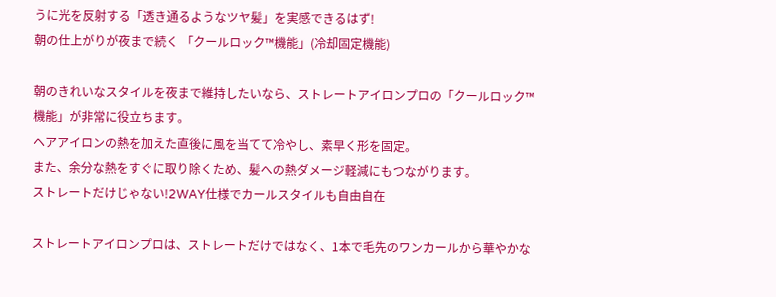うに光を反射する「透き通るようなツヤ髪」を実感できるはず!
朝の仕上がりが夜まで続く 「クールロック™機能」(冷却固定機能)

朝のきれいなスタイルを夜まで維持したいなら、ストレートアイロンプロの「クールロック™機能」が非常に役立ちます。
ヘアアイロンの熱を加えた直後に風を当てて冷やし、素早く形を固定。
また、余分な熱をすぐに取り除くため、髪への熱ダメージ軽減にもつながります。
ストレートだけじゃない!2WAY仕様でカールスタイルも自由自在

ストレートアイロンプロは、ストレートだけではなく、1本で毛先のワンカールから華やかな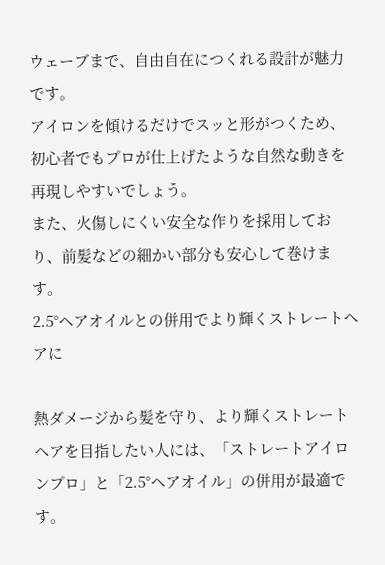ウェーブまで、自由自在につくれる設計が魅力です。
アイロンを傾けるだけでスッと形がつくため、初心者でもプロが仕上げたような自然な動きを再現しやすいでしょう。
また、火傷しにくい安全な作りを採用しており、前髪などの細かい部分も安心して巻けます。
2.5°ヘアオイルとの併用でより輝くストレートヘアに

熱ダメージから髪を守り、より輝くストレートヘアを目指したい人には、「ストレートアイロンプロ」と「2.5°ヘアオイル」の併用が最適です。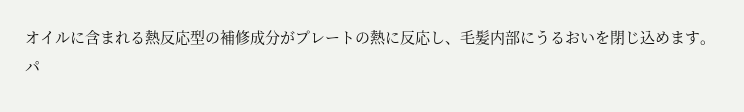オイルに含まれる熱反応型の補修成分がプレートの熱に反応し、毛髪内部にうるおいを閉じ込めます。
パ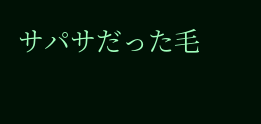サパサだった毛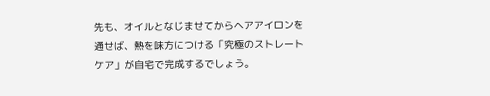先も、オイルとなじませてからヘアアイロンを通せば、熱を味方につける「究極のストレートケア」が自宅で完成するでしょう。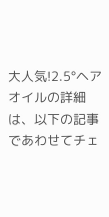大人気!2.5°ヘアオイルの詳細は、以下の記事であわせてチェ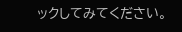ックしてみてください。